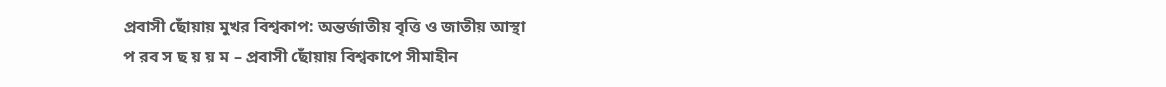প্রবাসী ছোঁয়ায় মুখর বিশ্বকাপ: অন্তর্জাতীয় বৃত্তি ও জাতীয় আস্থা
প রব স ছ য় য় ম – প্রবাসী ছোঁয়ায় বিশ্বকাপে সীমাহীন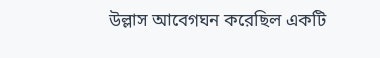উল্লাস আবেগঘন করেছিল একটি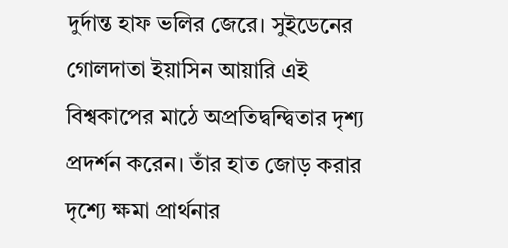দুর্দান্ত হাফ ভলির জেরে। সুইডেনের গোলদাতা ইয়াসিন আয়ারি এই বিশ্বকাপের মাঠে অপ্রতিদ্বন্দ্বিতার দৃশ্য প্রদর্শন করেন। তাঁর হাত জোড় করার দৃশ্যে ক্ষমা প্রার্থনার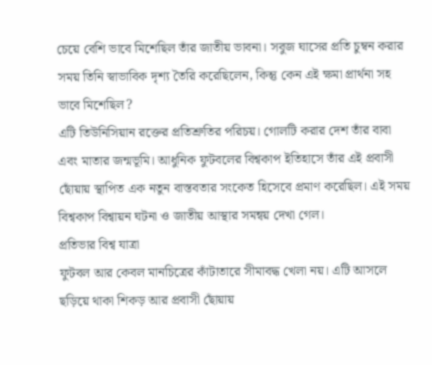চেয়ে বেশি ভাবে মিশেছিল তাঁর জাতীয় ভাবনা। সবুজ ঘাসের প্রতি চুম্বন করার সময় তিনি স্বাভাবিক দৃশ্য তৈরি করেছিলেন, কিন্তু কেন এই ক্ষমা প্রার্থনা সহ ভাবে মিশেছিল?
এটি তিউনিসিয়ান রক্তের প্রতিশ্রুতির পরিচয়। গোলটি করার দেশ তাঁর বাবা এবং মাতার জন্মভূমি। আধুনিক ফুটবলের বিশ্বকাপ ইতিহাসে তাঁর এই প্রবাসী ছোঁয়ায় স্থাপিত এক নতুন বাস্তবতার সংকেত হিসেবে প্রমাণ করেছিল। এই সময় বিশ্বকাপ বিশ্বায়ন ঘটনা ও জাতীয় আস্থার সমন্বয় দেখা গেল।
প্রতিভার বিশ্ব যাত্রা
ফুটবল আর কেবল মানচিত্রের কাঁটাতারে সীমাবদ্ধ খেলা নয়। এটি আসলে ছড়িয়ে থাকা শিকড় আর প্রবাসী ছোঁয়ায়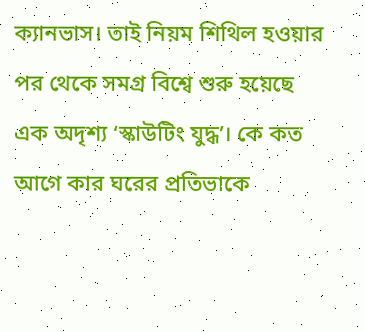ক্যানভাস। তাই নিয়ম শিথিল হওয়ার পর থেকে সমগ্র বিশ্বে শুরু হয়েছে এক অদৃশ্য ‘স্কাউটিং যুদ্ধ’। কে কত আগে কার ঘরের প্রতিভাকে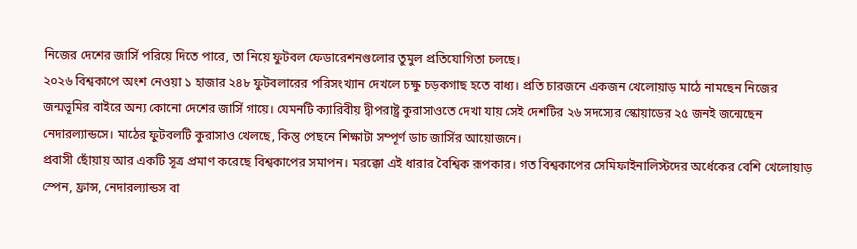নিজের দেশের জার্সি পরিয়ে দিতে পারে, তা নিয়ে ফুটবল ফেডারেশনগুলোর তুমুল প্রতিযোগিতা চলছে।
২০২৬ বিশ্বকাপে অংশ নেওয়া ১ হাজার ২৪৮ ফুটবলারের পরিসংখ্যান দেখলে চক্ষু চড়কগাছ হতে বাধ্য। প্রতি চারজনে একজন খেলোয়াড় মাঠে নামছেন নিজের জন্মভূমির বাইরে অন্য কোনো দেশের জার্সি গায়ে। যেমনটি ক্যারিবীয় দ্বীপরাষ্ট্র কুরাসাওতে দেখা যায় সেই দেশটির ২৬ সদস্যের স্কোয়াডের ২৫ জনই জন্মেছেন নেদারল্যান্ডসে। মাঠের ফুটবলটি কুরাসাও খেলছে, কিন্তু পেছনে শিক্ষাটা সম্পূর্ণ ডাচ জার্সির আয়োজনে।
প্রবাসী ছোঁয়ায় আর একটি সূত্র প্রমাণ করেছে বিশ্বকাপের সমাপন। মরক্কো এই ধারার বৈশ্বিক রূপকার। গত বিশ্বকাপের সেমিফাইনালিস্টদের অর্ধেকের বেশি খেলোয়াড় স্পেন, ফ্রান্স, নেদারল্যান্ডস বা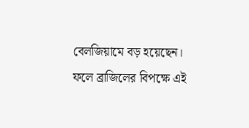বেলজিয়ামে বড় হয়েছেন। ফলে ব্রাজিলের বিপক্ষে এই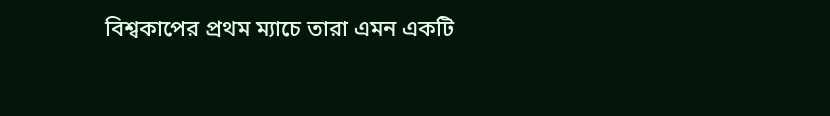বিশ্বকাপের প্রথম ম্যাচে তারা এমন একটি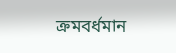ক্রমবর্ধমান